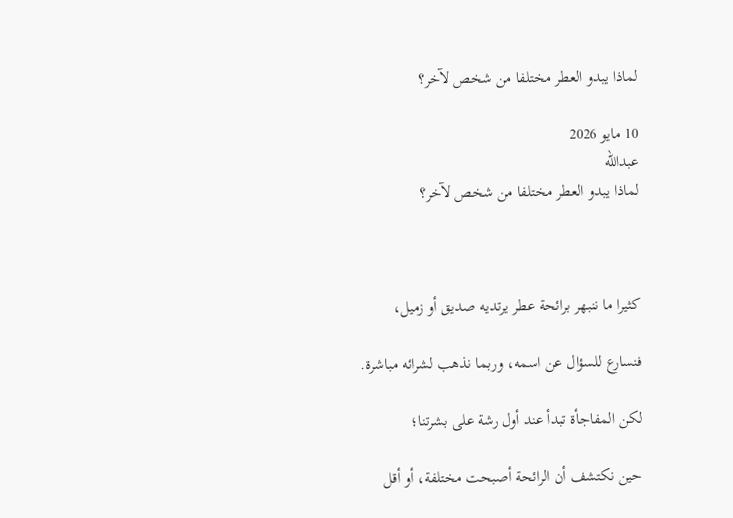لماذا يبدو العطر مختلفا من شخص لآخر؟

10 مايو 2026
عبدالله
لماذا يبدو العطر مختلفا من شخص لآخر؟



كثيرا ما ننبهر برائحة عطر يرتديه صديق أو زميل،

فنسارع للسؤال عن اسمه، وربما نذهب لشرائه مباشرة.

لكن المفاجأة تبدأ عند أول رشة على بشرتنا؛

حين نكتشف أن الرائحة أصبحت مختلفة، أو أقل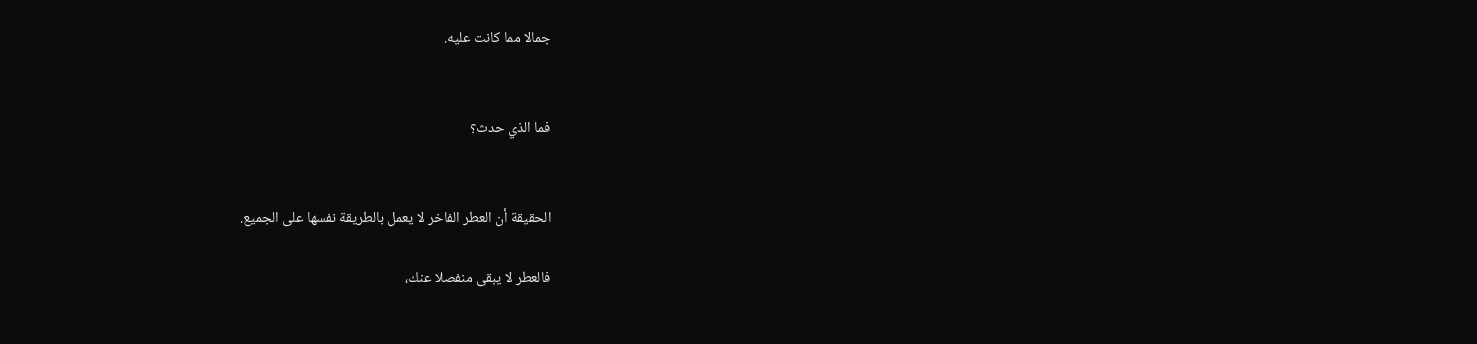جمالا مما كانت عليه.


فما الذي حدث؟


الحقيقة أن العطر الفاخر لا يعمل بالطريقة نفسها على الجميع.

فالعطر لا يبقى منفصلا عنك،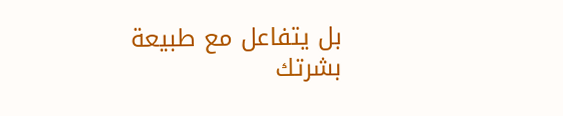بل يتفاعل مع طبيعة بشرتك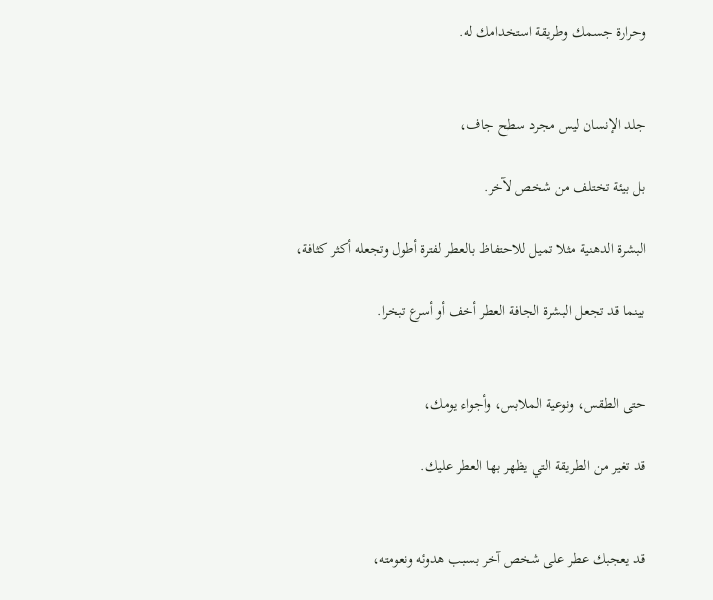وحرارة جسمك وطريقة استخدامك له.


جلد الإنسان ليس مجرد سطح جاف،

بل بيئة تختلف من شخص لآخر.

البشرة الدهنية مثلا تميل للاحتفاظ بالعطر لفترة أطول وتجعله أكثر كثافة،

بينما قد تجعل البشرة الجافة العطر أخف أو أسرع تبخرا.


حتى الطقس، ونوعية الملابس، وأجواء يومك،

قد تغير من الطريقة التي يظهر بها العطر عليك.


قد يعجبك عطر على شخص آخر بسبب هدوئه ونعومته،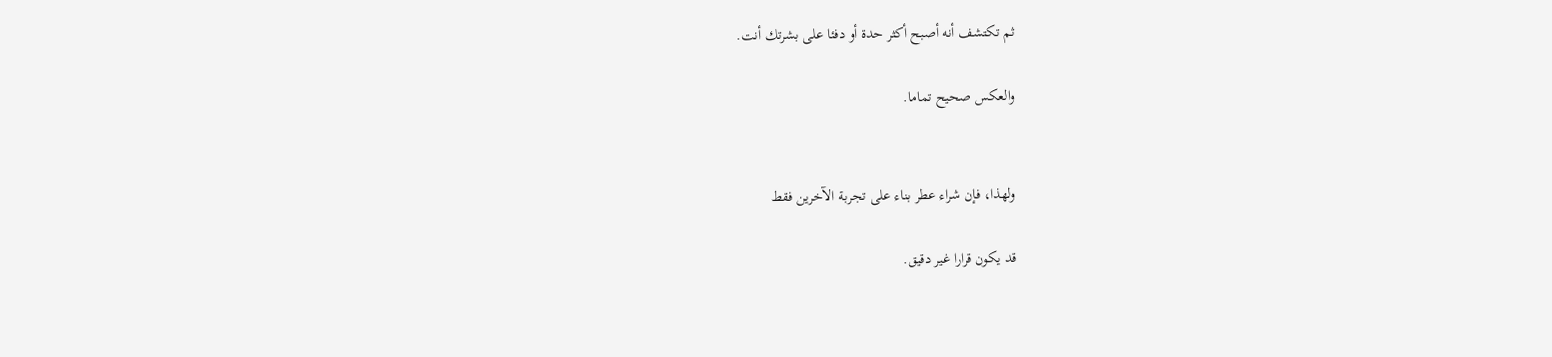ثم تكتشف أنه أصبح أكثر حدة أو دفئا على بشرتك أنت.

والعكس صحيح تماما.


ولهذا، فإن شراء عطر بناء على تجربة الآخرين فقط

قد يكون قرارا غير دقيق.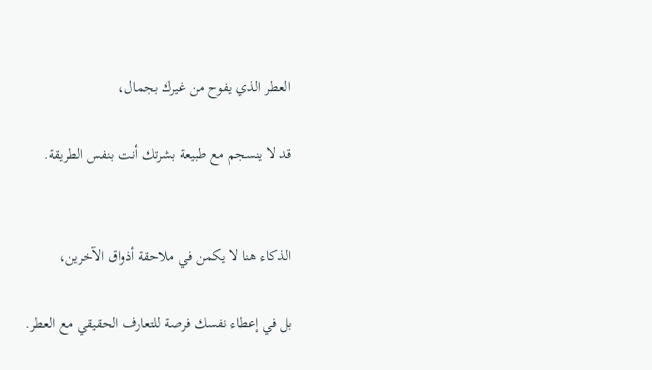العطر الذي يفوح من غيرك بجمال،

قد لا ينسجم مع طبيعة بشرتك أنت بنفس الطريقة.


الذكاء هنا لا يكمن في ملاحقة أذواق الآخرين،

بل في إعطاء نفسك فرصة للتعارف الحقيقي مع العطر.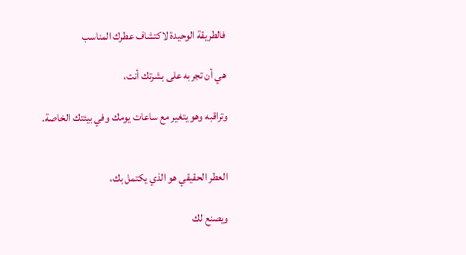فالطريقة الوحيدة لاكتشاف عطرك المناسب

هي أن تجربه على بشرتك أنت،

وتراقبه وهو يتغير مع ساعات يومك وفي بيئتك الخاصة.


العطر الحقيقي هو الذي يكتمل بك،

ويصنع لك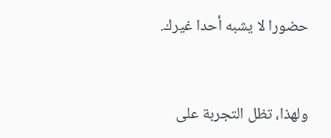حضورا لا يشبه أحدا غيرك.


ولهذا، تظل التجربة على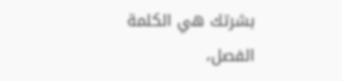بشرتك هي الكلمة الفصل،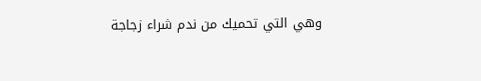وهي التي تحميك من ندم شراء زجاجة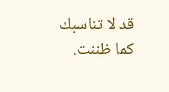قد لا تناسبك كما ظننت.